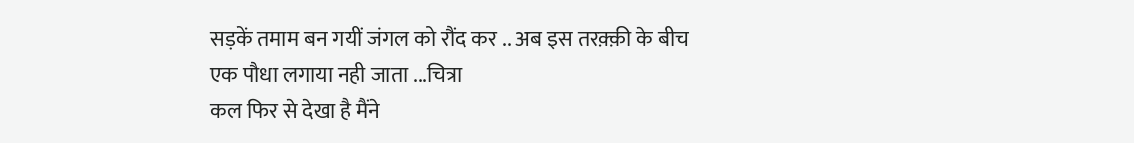सड़कें तमाम बन गयीं जंगल को रौंद कर .. अब इस तरक़्क़ी के बीच एक पौधा लगाया नही जाता ...चित्रा
कल फिर से देखा है मैंने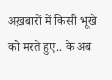अख़बारों में किसी भूखे को मरते हुए.. के अब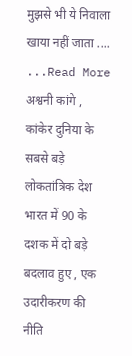मुझसे भी ये निवाला खाया नहीं जाता .... ...Read More
अश्वनी कांगे , कांकेर दुनिया के सबसे बड़े लोकतांत्रिक देश भारत में 90 के दशक में दो बड़े बदलाव हुए , एक उदारीकरण की नीति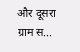और दूसरा ग्राम स...